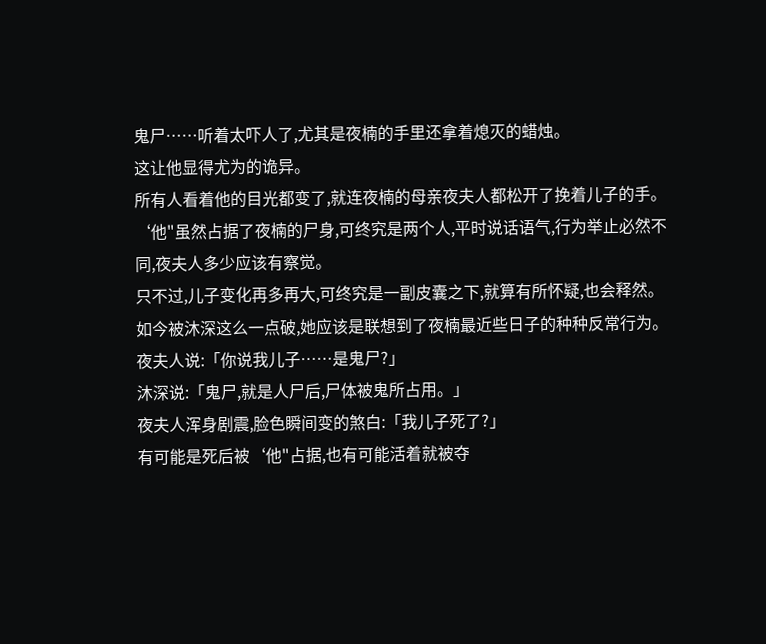鬼尸……听着太吓人了,尤其是夜楠的手里还拿着熄灭的蜡烛。
这让他显得尤为的诡异。
所有人看着他的目光都变了,就连夜楠的母亲夜夫人都松开了挽着儿子的手。
‘他"虽然占据了夜楠的尸身,可终究是两个人,平时说话语气,行为举止必然不同,夜夫人多少应该有察觉。
只不过,儿子变化再多再大,可终究是一副皮囊之下,就算有所怀疑,也会释然。
如今被沐深这么一点破,她应该是联想到了夜楠最近些日子的种种反常行为。
夜夫人说:「你说我儿子……是鬼尸?」
沐深说:「鬼尸,就是人尸后,尸体被鬼所占用。」
夜夫人浑身剧震,脸色瞬间变的煞白:「我儿子死了?」
有可能是死后被‘他"占据,也有可能活着就被夺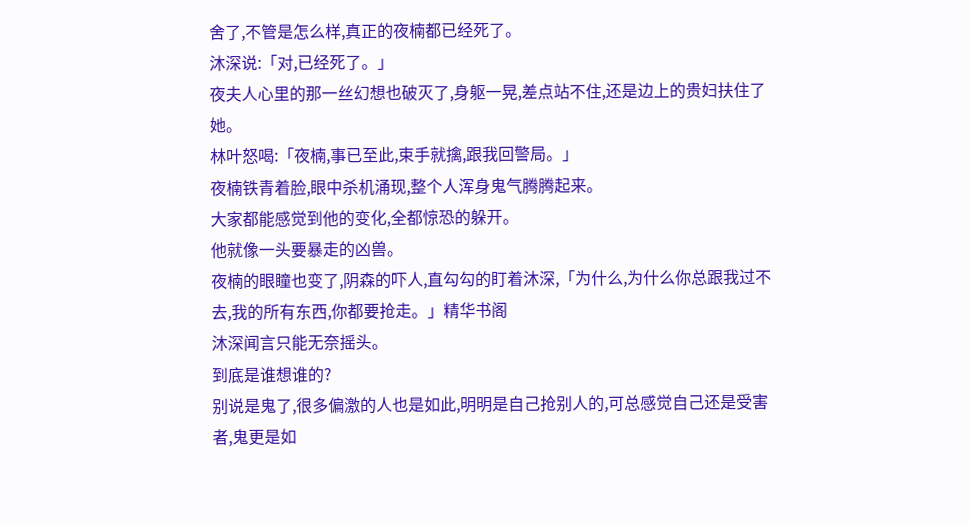舍了,不管是怎么样,真正的夜楠都已经死了。
沐深说:「对,已经死了。」
夜夫人心里的那一丝幻想也破灭了,身躯一晃,差点站不住,还是边上的贵妇扶住了她。
林叶怒喝:「夜楠,事已至此,束手就擒,跟我回警局。」
夜楠铁青着脸,眼中杀机涌现,整个人浑身鬼气腾腾起来。
大家都能感觉到他的变化,全都惊恐的躲开。
他就像一头要暴走的凶兽。
夜楠的眼瞳也变了,阴森的吓人,直勾勾的盯着沐深,「为什么,为什么你总跟我过不去,我的所有东西,你都要抢走。」精华书阁
沐深闻言只能无奈摇头。
到底是谁想谁的?
别说是鬼了,很多偏激的人也是如此,明明是自己抢别人的,可总感觉自己还是受害者,鬼更是如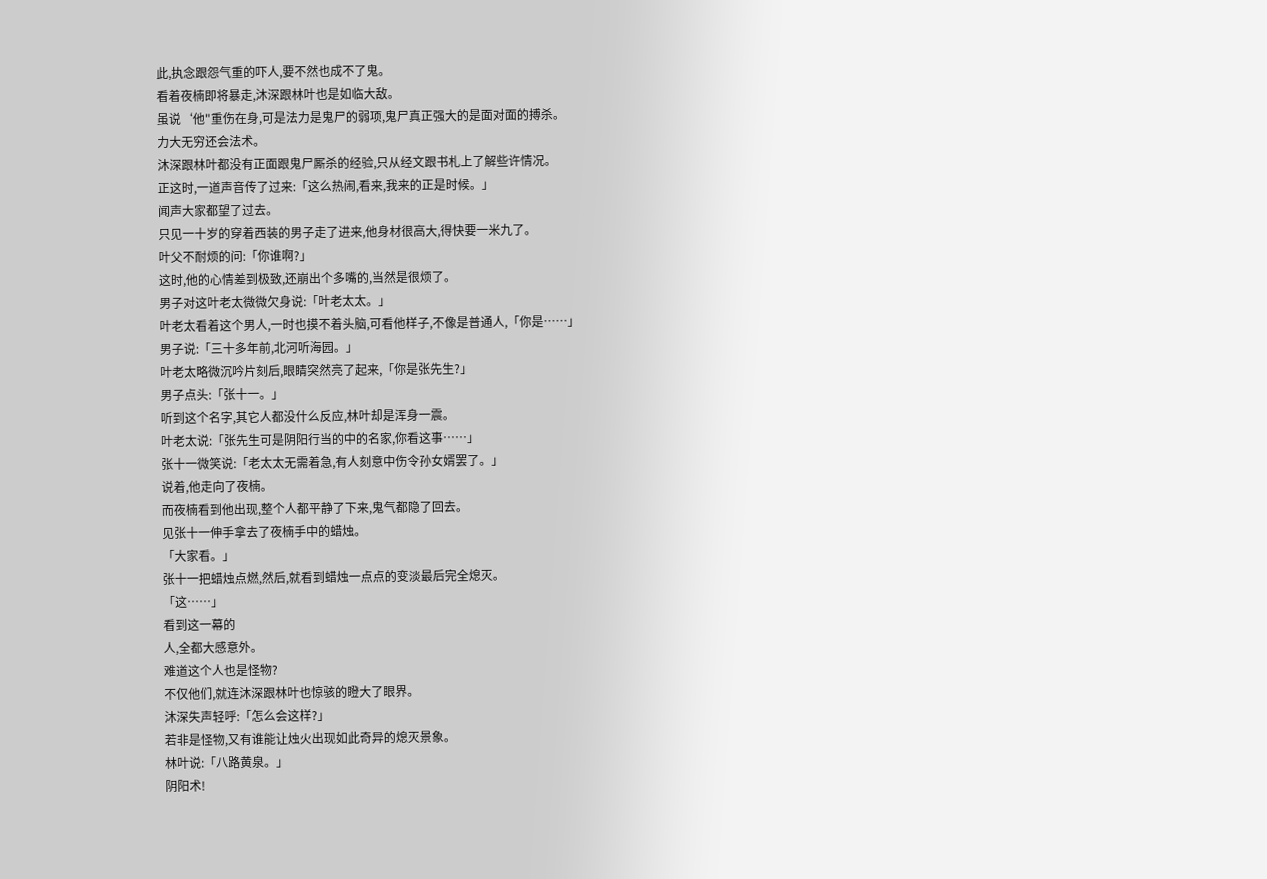此,执念跟怨气重的吓人,要不然也成不了鬼。
看着夜楠即将暴走,沐深跟林叶也是如临大敌。
虽说‘他"重伤在身,可是法力是鬼尸的弱项,鬼尸真正强大的是面对面的搏杀。
力大无穷还会法术。
沐深跟林叶都没有正面跟鬼尸厮杀的经验,只从经文跟书札上了解些许情况。
正这时,一道声音传了过来:「这么热闹,看来,我来的正是时候。」
闻声大家都望了过去。
只见一十岁的穿着西装的男子走了进来,他身材很高大,得快要一米九了。
叶父不耐烦的问:「你谁啊?」
这时,他的心情差到极致,还崩出个多嘴的,当然是很烦了。
男子对这叶老太微微欠身说:「叶老太太。」
叶老太看着这个男人,一时也摸不着头脑,可看他样子,不像是普通人,「你是……」
男子说:「三十多年前,北河听海园。」
叶老太略微沉吟片刻后,眼睛突然亮了起来,「你是张先生?」
男子点头:「张十一。」
听到这个名字,其它人都没什么反应,林叶却是浑身一震。
叶老太说:「张先生可是阴阳行当的中的名家,你看这事……」
张十一微笑说:「老太太无需着急,有人刻意中伤令孙女婿罢了。」
说着,他走向了夜楠。
而夜楠看到他出现,整个人都平静了下来,鬼气都隐了回去。
见张十一伸手拿去了夜楠手中的蜡烛。
「大家看。」
张十一把蜡烛点燃,然后,就看到蜡烛一点点的变淡最后完全熄灭。
「这……」
看到这一幕的
人,全都大感意外。
难道这个人也是怪物?
不仅他们,就连沐深跟林叶也惊骇的瞪大了眼界。
沐深失声轻呼:「怎么会这样?」
若非是怪物,又有谁能让烛火出现如此奇异的熄灭景象。
林叶说:「八路黄泉。」
阴阳术!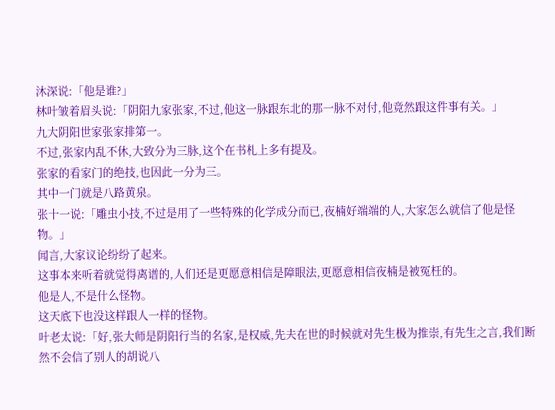沐深说:「他是谁?」
林叶皱着眉头说:「阴阳九家张家,不过,他这一脉跟东北的那一脉不对付,他竟然跟这件事有关。」
九大阴阳世家张家排第一。
不过,张家内乱不休,大致分为三脉,这个在书札上多有提及。
张家的看家门的绝技,也因此一分为三。
其中一门就是八路黄泉。
张十一说:「雕虫小技,不过是用了一些特殊的化学成分而已,夜楠好端端的人,大家怎么就信了他是怪物。」
闻言,大家议论纷纷了起来。
这事本来听着就觉得离谱的,人们还是更愿意相信是障眼法,更愿意相信夜楠是被冤枉的。
他是人,不是什么怪物。
这天底下也没这样跟人一样的怪物。
叶老太说:「好,张大师是阴阳行当的名家,是权威,先夫在世的时候就对先生极为推崇,有先生之言,我们断然不会信了别人的胡说八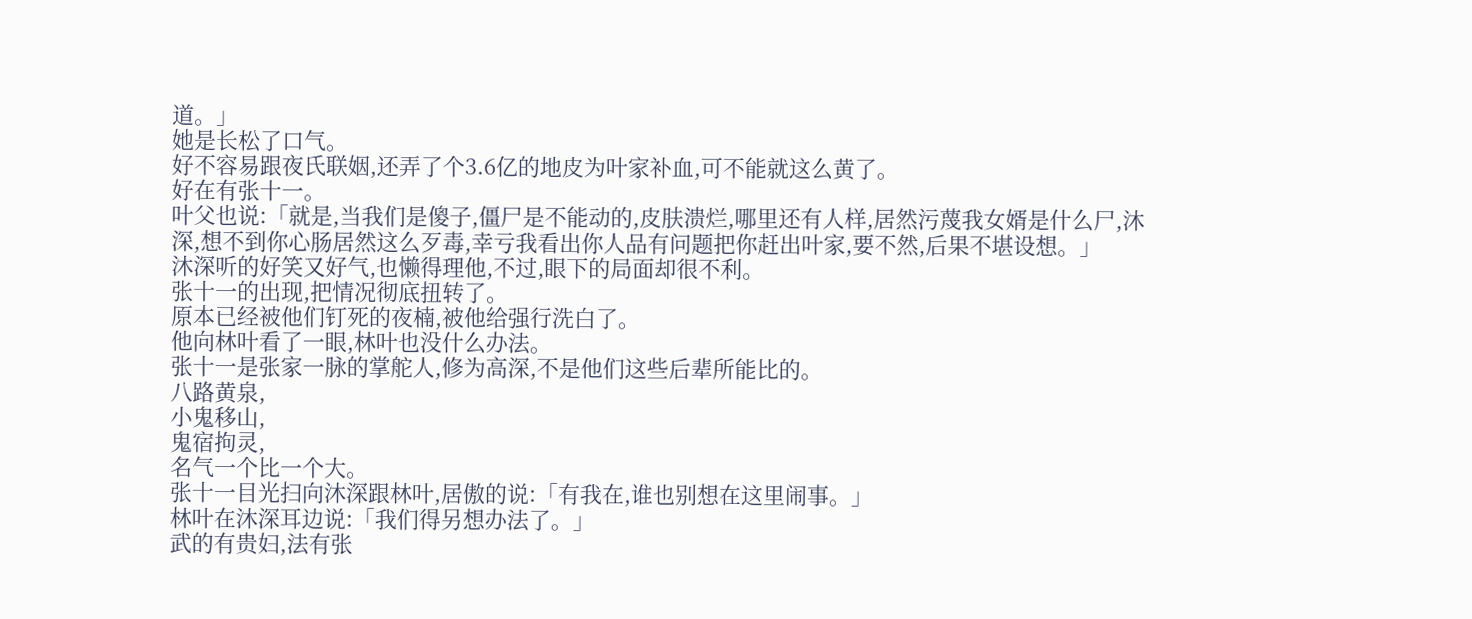道。」
她是长松了口气。
好不容易跟夜氏联姻,还弄了个3.6亿的地皮为叶家补血,可不能就这么黄了。
好在有张十一。
叶父也说:「就是,当我们是傻子,僵尸是不能动的,皮肤溃烂,哪里还有人样,居然污蔑我女婿是什么尸,沐深,想不到你心肠居然这么歹毒,幸亏我看出你人品有问题把你赶出叶家,要不然,后果不堪设想。」
沐深听的好笑又好气,也懒得理他,不过,眼下的局面却很不利。
张十一的出现,把情况彻底扭转了。
原本已经被他们钉死的夜楠,被他给强行洗白了。
他向林叶看了一眼,林叶也没什么办法。
张十一是张家一脉的掌舵人,修为高深,不是他们这些后辈所能比的。
八路黄泉,
小鬼移山,
鬼宿拘灵,
名气一个比一个大。
张十一目光扫向沐深跟林叶,居傲的说:「有我在,谁也别想在这里闹事。」
林叶在沐深耳边说:「我们得另想办法了。」
武的有贵妇,法有张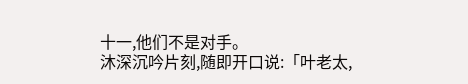十一,他们不是对手。
沐深沉吟片刻,随即开口说:「叶老太,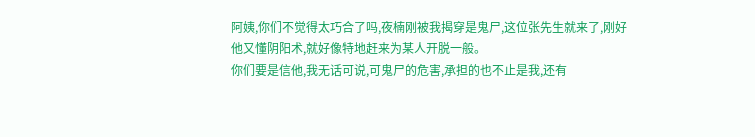阿姨,你们不觉得太巧合了吗,夜楠刚被我揭穿是鬼尸,这位张先生就来了,刚好他又懂阴阳术,就好像特地赶来为某人开脱一般。
你们要是信他,我无话可说,可鬼尸的危害,承担的也不止是我,还有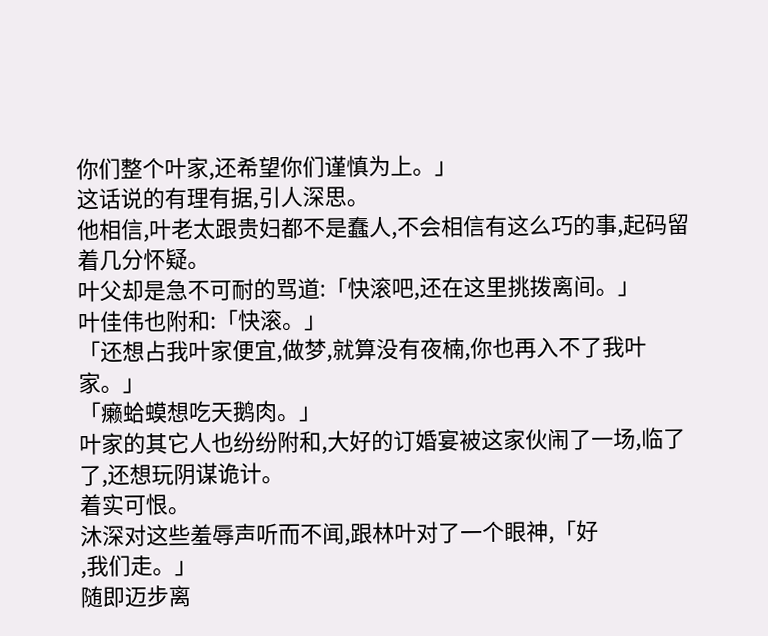你们整个叶家,还希望你们谨慎为上。」
这话说的有理有据,引人深思。
他相信,叶老太跟贵妇都不是蠢人,不会相信有这么巧的事,起码留着几分怀疑。
叶父却是急不可耐的骂道:「快滚吧,还在这里挑拨离间。」
叶佳伟也附和:「快滚。」
「还想占我叶家便宜,做梦,就算没有夜楠,你也再入不了我叶家。」
「癞蛤蟆想吃天鹅肉。」
叶家的其它人也纷纷附和,大好的订婚宴被这家伙闹了一场,临了了,还想玩阴谋诡计。
着实可恨。
沐深对这些羞辱声听而不闻,跟林叶对了一个眼神,「好
,我们走。」
随即迈步离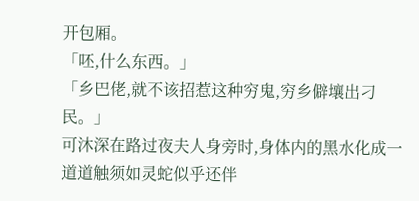开包厢。
「呸,什么东西。」
「乡巴佬,就不该招惹这种穷鬼,穷乡僻壤出刁民。」
可沐深在路过夜夫人身旁时,身体内的黑水化成一道道触须如灵蛇似乎还伴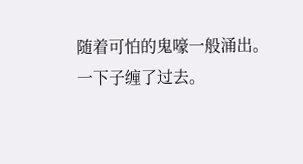随着可怕的鬼嚎一般涌出。
一下子缠了过去。